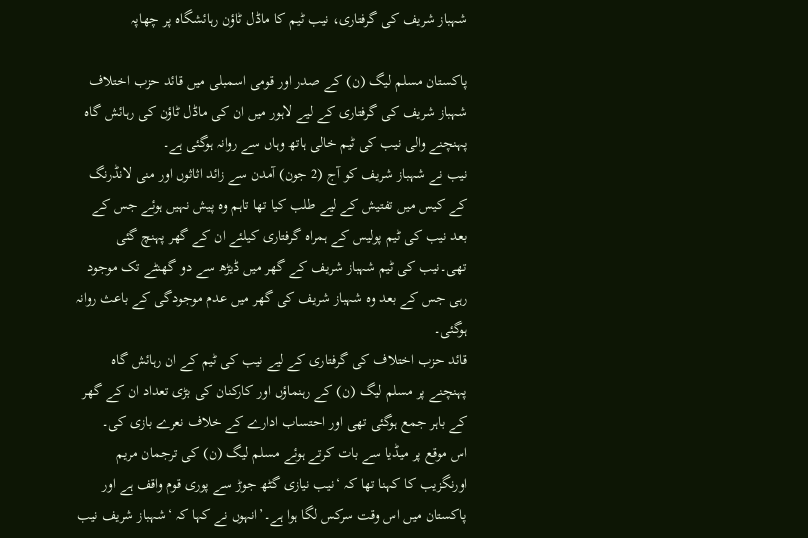شہباز شریف کی گرفتاری، نیب ٹیم کا ماڈل ٹاؤن رہائشگاہ پر چھاپہ

پاکستان مسلم لیگ (ن) کے صدر اور قومی اسمبلی میں قائد حزب اختلاف شہباز شریف کی گرفتاری کے لیے لاہور میں ان کی ماڈل ٹاؤن کی رہائش گاہ پہنچنے والی نیب کی ٹیم خالی ہاتھ وہاں سے روانہ ہوگئی ہے۔
نیب نے شہباز شریف کو آج (2 جون) آمدن سے زائد اثاثوں اور منی لانڈرنگ کے کیس میں تفتیش کے لیے طلب کیا تھا تاہم وہ پیش نہیں ہوئے جس کے بعد نیب کی ٹیم پولیس کے ہمراہ گرفتاری کیلئے ان کے گھر پہنچ گئی تھی۔نیب کی ٹیم شہباز شریف کے گھر میں ڈیڑھ سے دو گھنٹے تک موجود رہی جس کے بعد وہ شہباز شریف کی گھر میں عدم موجودگی کے باعث روانہ ہوگئی۔
قائد حزب اختلاف کی گرفتاری کے لیے نیب کی ٹیم کے ان رہائش گاہ پہنچنے پر مسلم لیگ (ن) کے رہنماؤں اور کارکنان کی بڑی تعداد ان کے گھر کے باہر جمع ہوگئی تھی اور احتساب ادارے کے خلاف نعرے بازی کی۔
اس موقع پر میڈیا سے بات کرتے ہوئے مسلم لیگ (ن) کی ترجمان مریم اورنگزیب کا کہنا تھا کہ ‘نیب نیازی گٹھ جوڑ سے پوری قوم واقف ہے اور پاکستان میں اس وقت سرکس لگا ہوا ہے۔’انہوں نے کہا کہ ‘شہباز شریف نیب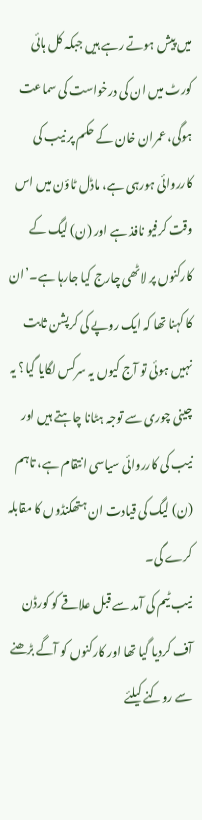میں پیش ہوتے رہے ہیں جبکہ کل ہائی کورٹ میں ان کی درخواست کی سماعت ہوگی، عمران خان کے حکم پر نیب کی کارروائی ہورہی ہے، ماڈل ٹاؤن میں اس وقت کرفیو نافذ ہے اور (ن) لیگ کے کارکنوں پر لاٹھی چارج کیا جارہا ہے۔’ان کا کہنا تھا کہ ایک روپے کی کرپشن ثابت نہیں ہوئی تو آج کیوں یہ سرکس لگایا گیا؟ یہ چینی چوری سے توجہ ہٹانا چاہتے ہیں اور نیب کی کارروائی سیاسی انتقام ہے، تاہم (ن) لیگ کی قیادت ان ہتھکنڈوں کا مقابلہ کرے گی۔
نیب ٹیم کی آمد سے قبل علاقے کو کورڈن آف کردیا گیا تھا اور کارکنوں کو آگے بڑھنے سے روکنے کیلئے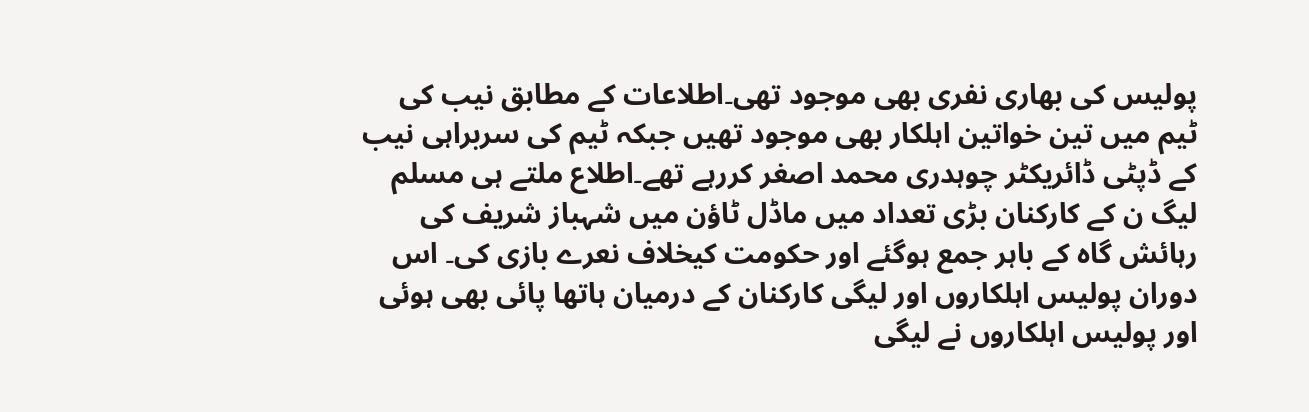پولیس کی بھاری نفری بھی موجود تھی۔اطلاعات کے مطابق نیب کی ٹیم میں تین خواتین اہلکار بھی موجود تھیں جبکہ ٹیم کی سربراہی نیب کے ڈپٹی ڈائریکٹر چوہدری محمد اصغر کررہے تھے۔اطلاع ملتے ہی مسلم لیگ ن کے کارکنان بڑی تعداد میں ماڈل ٹاؤن میں شہباز شریف کی رہائش گاہ کے باہر جمع ہوگئے اور حکومت کیخلاف نعرے بازی کی۔ اس دوران پولیس اہلکاروں اور لیگی کارکنان کے درمیان ہاتھا پائی بھی ہوئی اور پولیس اہلکاروں نے لیگی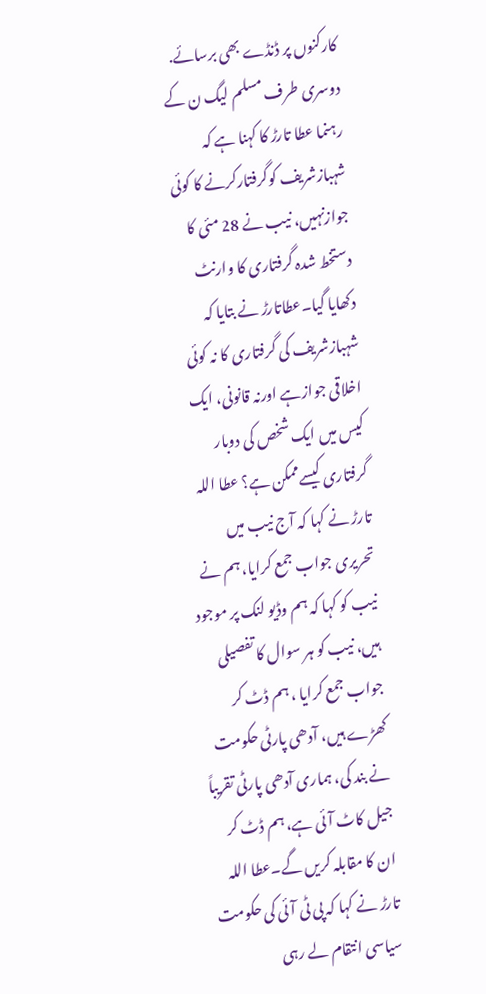کارکنوں پر ڈنڈے بھی برسائے.
دوسری طرف مسلم لیگ ن کے رہنما عطا تارڑ کا کہنا ہے کہ شہبازشریف کوگرفتارکرنے کا کوئی جوازنہیں، نیب نے 28 مئی کا دستخط شدہ گرفتاری کا وارنٹ دکھایا گیا۔عطاتارڑ نے بتایا کہ شہبازشریف کی گرفتاری کا نہ کوئی اخلاقی جوازہے اورنہ قانونی، ایک کیس میں ایک شخص کی دوبار گرفتاری کیسےممکن ہے؟ عطا اللہ تارڑ نے کہا کہ آج نیب میں تحریری جواب جمع کرایا، ہم نے نیب کو کہا کہ ہم وڈیو لنک پر موجود ہیں، نیب کو ہر سوال کا تفصیلی جواب جمع کرایا ، ہم ڈٹ کر کھڑے ہیں، آدھی پارٹی حکومت نے بند کی، ہماری آدھی پارٹی تقریباً جیل کاٹ آئی ہے، ہم ڈٹ کر ان کا مقابلہ کریں گے۔عطا اللہ تارڑ نے کہا کہ پی ٹی آئی کی حکومت سیاسی انتقام لے رہی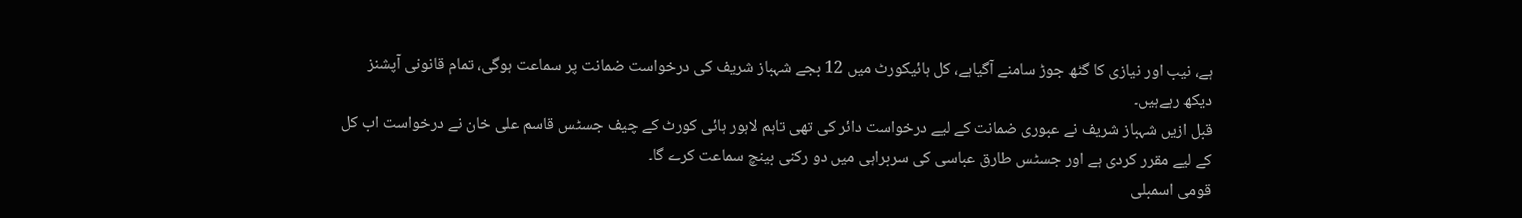ہے، نیب اور نیازی کا گٹھ جوڑ سامنے آگیاہے، کل ہائیکورٹ میں 12 بجے شہباز شریف کی درخواست ضمانت پر سماعت ہوگی، تمام قانونی آپشنز دیکھ رہےہیں۔
قبل ازیں شہباز شریف نے عبوری ضمانت کے لیے درخواست دائر کی تھی تاہم لاہور ہائی کورٹ کے چیف جسٹس قاسم علی خان نے درخواست اب کل کے لیے مقرر کردی ہے اور جسٹس طارق عباسی کی سربراہی میں دو رکنی بینچ سماعت کرے گا۔
قومی اسمبلی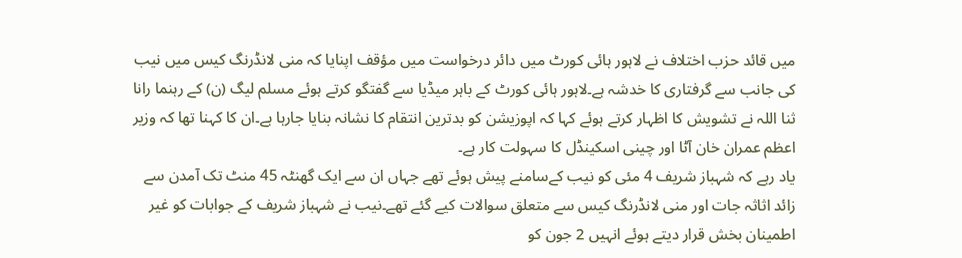میں قائد حزب اختلاف نے لاہور ہائی کورٹ میں دائر درخواست میں مؤقف اپنایا کہ منی لانڈرنگ کیس میں نیب کی جانب سے گرفتاری کا خدشہ ہے۔لاہور ہائی کورٹ کے باہر میڈیا سے گفتگو کرتے ہوئے مسلم لیگ (ن) کے رہنما رانا ثنا اللہ نے تشویش کا اظہار کرتے ہوئے کہا کہ اپوزیشن کو بدترین انتقام کا نشانہ بنایا جارہا ہے۔ان کا کہنا تھا کہ وزیر اعظم عمران خان آٹا اور چینی اسکینڈل کا سہولت کار ہے۔
یاد رہے کہ شہباز شریف 4 مئی کو نیب کےسامنے پیش ہوئے تھے جہاں ان سے ایک گھنٹہ 45 منٹ تک آمدن سے زائد اثاثہ جات اور منی لانڈرنگ کیس سے متعلق سوالات کیے گئے تھے۔نیب نے شہباز شریف کے جوابات کو غیر اطمینان بخش قرار دیتے ہوئے انہیں 2 جون کو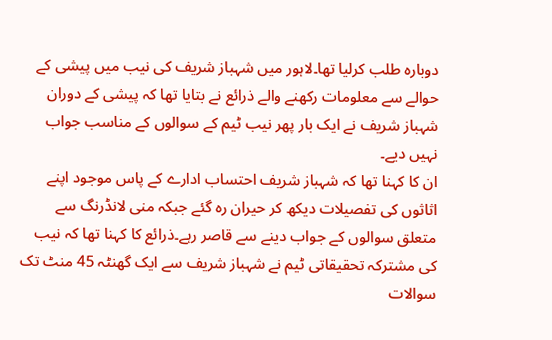دوبارہ طلب کرلیا تھا۔لاہور میں شہباز شریف کی نیب میں پیشی کے حوالے سے معلومات رکھنے والے ذرائع نے بتایا تھا کہ پیشی کے دوران شہباز شریف نے ایک بار پھر نیب ٹیم کے سوالوں کے مناسب جواب نہیں دیے۔
ان کا کہنا تھا کہ شہباز شریف احتساب ادارے کے پاس موجود اپنے اثاثوں کی تفصیلات دیکھ کر حیران رہ گئے جبکہ منی لانڈرنگ سے متعلق سوالوں کے جواب دینے سے قاصر رہے۔ذرائع کا کہنا تھا کہ نیب کی مشترکہ تحقیقاتی ٹیم نے شہباز شریف سے ایک گھنٹہ 45 منٹ تک سوالات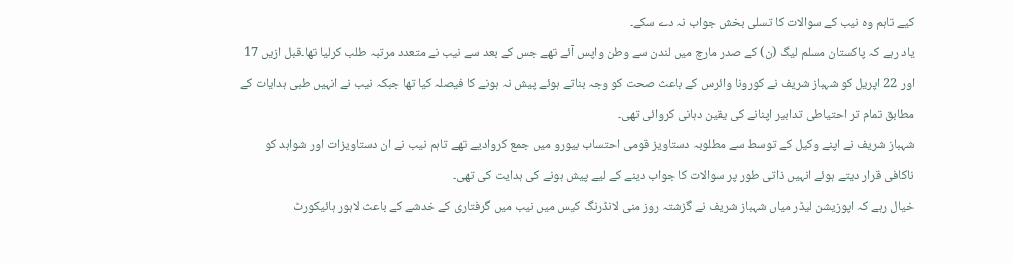کیے تاہم وہ نیب کے سوالات کا تسلی بخش جواب نہ دے سکے۔
یاد رہے کہ پاکستان مسلم لیگ (ن) کے صدر مارچ میں لندن سے وطن واپس آئے تھے جس کے بعد سے نیب نے متعدد مرتبہ طلب کرلیا تھا۔قبل ازیں 17 اور 22 اپریل کو شہباز شریف نے کورونا وائرس کے باعث صحت کو وجہ بناتے ہوئے پیش نہ ہونے کا فیصلہ کیا تھا جبکہ نیب نے انہیں طبی ہدایات کے مطابق تمام تر احتیاطی تدابیر اپنانے کی یقین دہانی کروائی تھی۔
شہباز شریف نے اپنے وکیل کے توسط سے مطلوبہ دستاویز قومی احتساب بیورو میں جمع کروادیے تھے تاہم نیب نے ان دستاویزات اور شواہد کو ناکافی قرار دیتے ہوئے انہیں ذاتی طور پر سوالات کا جواب دینے کے لیے پیش ہونے کی ہدایت کی تھی۔
خیال رہے کہ اپوزیشن لیڈر میاں شہباز شریف نے گزشتہ روز منی لانڈرنگ کیس میں نیب میں گرفتاری کے خدشے کے باعث لاہور ہائیکورٹ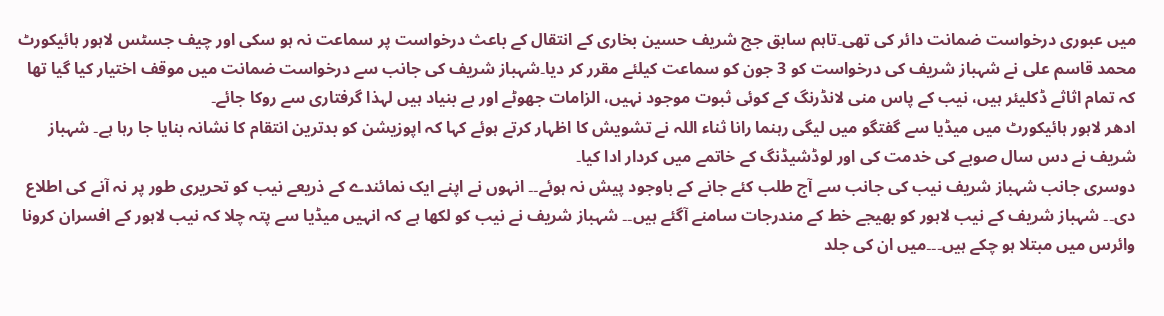میں عبوری درخواست ضمانت دائر کی تھی۔تاہم سابق جج شریف حسین بخاری کے انتقال کے باعث درخواست پر سماعت نہ ہو سکی اور چیف جسٹس لاہور ہائیکورٹ محمد قاسم علی نے شہباز شریف کی درخواست کو 3 جون کو سماعت کیلئے مقرر کر دیا۔شہباز شریف کی جانب سے درخواست ضمانت میں موقف اختیار کیا گیا تھا کہ تمام اثاثے ڈکلیئر ہیں، نیب کے پاس منی لانڈرنگ کے کوئی ثبوت موجود نہیں، الزامات جھوٹے اور بے بنیاد ہیں لہذا گرفتاری سے روکا جائے۔
ادھر لاہور ہائیکورٹ میں میڈیا سے گفتگو میں لیگی رہنما رانا ثناء اللہ نے تشویش کا اظہار کرتے ہوئے کہا کہ اپوزیشن کو بدترین انتقام کا نشانہ بنایا جا رہا ہے۔ شہباز شریف نے دس سال صوبے کی خدمت کی اور لوڈشیڈنگ کے خاتمے میں کردار ادا کیا۔
دوسری جانب شہباز شریف نیب کی جانب سے آج طلب کئے جانے کے باوجود پیش نہ ہوئے۔۔ انہوں نے اپنے ایک نمائندے کے ذریعے نیب کو تحریری طور پر نہ آنے کی اطلاع دی۔۔ شہباز شریف کے نیب لاہور کو بھیجے خط کے مندرجات سامنے آگئے ہیں۔۔ شہباز شریف نے نیب کو لکھا ہے کہ انہیں میڈیا سے پتہ چلا کہ نیب لاہور کے افسران کرونا وائرس میں مبتلا ہو چکے ہیں۔۔۔میں ان کی جلد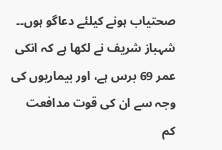صحتیاب ہونے کیلئے دعاگو ہوں۔۔ شہباز شریف نے لکھا ہے کہ انکی عمر 69 برس ہے، اور بیماریوں کی وجہ سے ان کی قوت مدافعت کم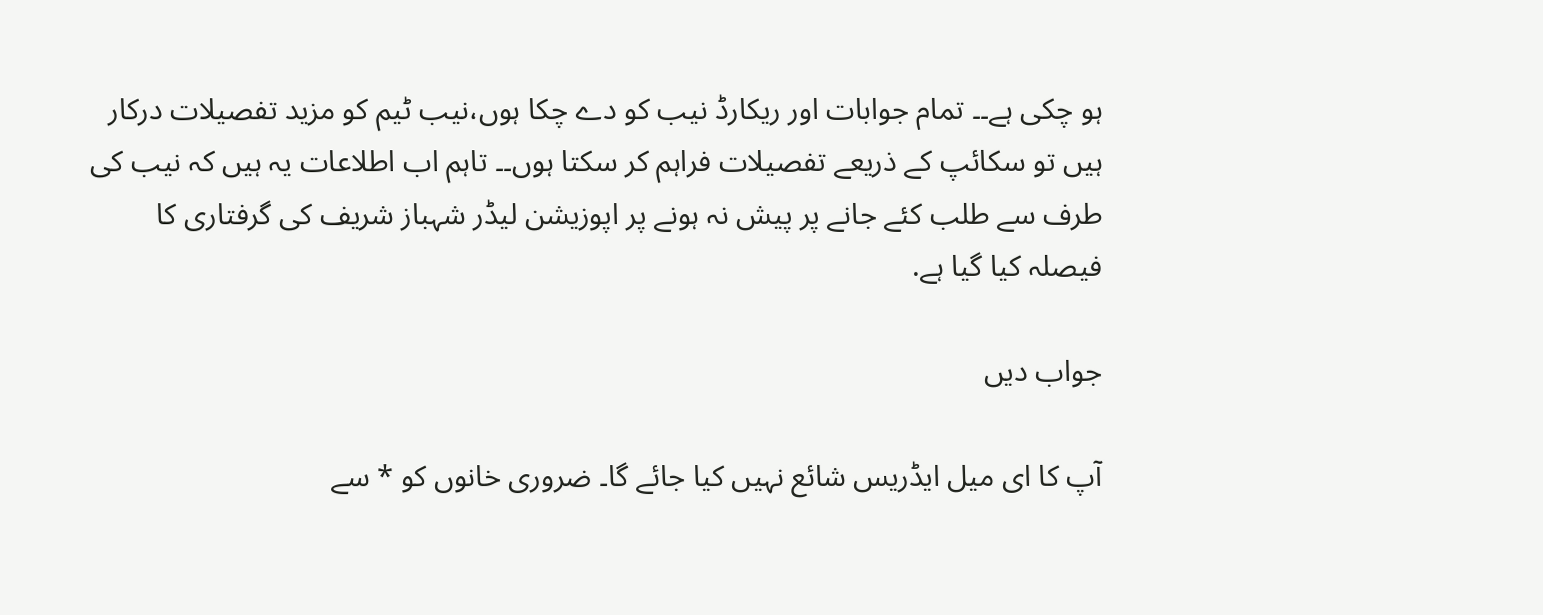ہو چکی ہے۔۔ تمام جوابات اور ریکارڈ نیب کو دے چکا ہوں،نیب ٹیم کو مزید تفصیلات درکار ہیں تو سکائپ کے ذریعے تفصیلات فراہم کر سکتا ہوں۔۔ تاہم اب اطلاعات یہ ہیں کہ نیب کی طرف سے طلب کئے جانے پر پیش نہ ہونے پر اپوزیشن لیڈر شہباز شریف کی گرفتاری کا فیصلہ کیا گیا ہے.

جواب دیں

آپ کا ای میل ایڈریس شائع نہیں کیا جائے گا۔ ضروری خانوں کو * سے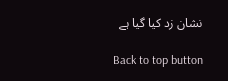نشان زد کیا گیا ہے

Back to top button